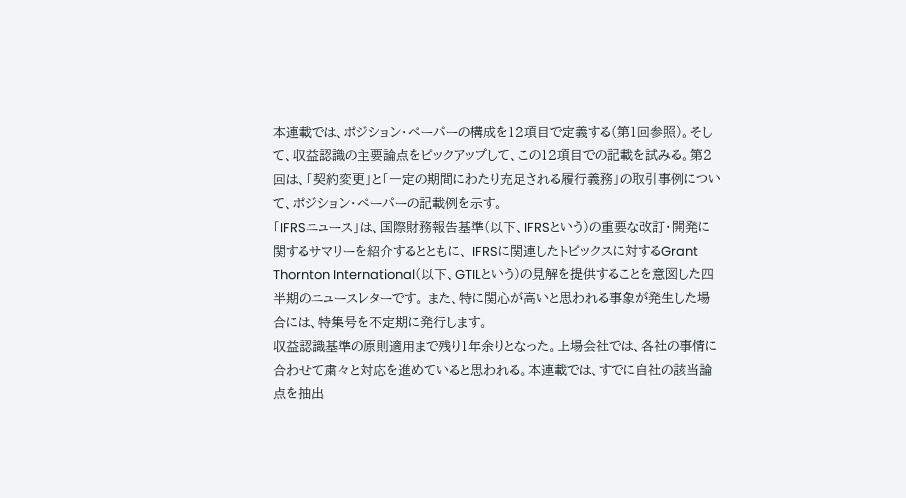本連載では、ポジション・ペーパーの構成を12項目で定義する(第1回参照)。そして、収益認識の主要論点をピックアップして、この12項目での記載を試みる。第2回は、「契約変更」と「一定の期間にわたり充足される履行義務」の取引事例について、ポジション・ペーパーの記載例を示す。
「IFRSニュース」は、国際財務報告基準(以下、IFRSという)の重要な改訂・開発に関するサマリーを紹介するとともに、 IFRSに関連したトピックスに対するGrant Thornton International(以下、GTILという)の見解を提供することを意図した四半期のニュースレターです。 また、特に関心が高いと思われる事象が発生した場合には、特集号を不定期に発行します。
収益認識基準の原則適用まで残り1年余りとなった。上場会社では、各社の事情に合わせて粛々と対応を進めていると思われる。本連載では、すでに自社の該当論点を抽出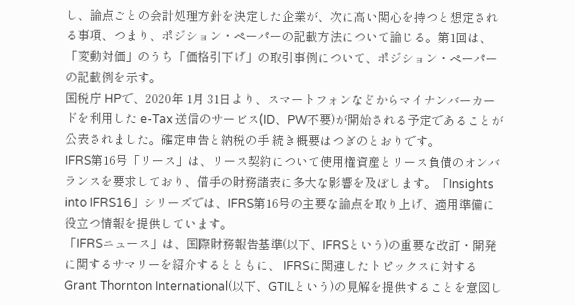し、論点ごとの会計処理方針を決定した企業が、次に高い関心を持つと想定される事項、つまり、ポジション・ペーパーの記載方法について論じる。第1回は、「変動対価」のうち「価格引下げ」の取引事例について、ポジション・ペーパーの記載例を示す。
国税庁 HPで、2020年 1月 31日より、スマートフォンなどからマイナンバーカードを利用した e-Tax 送信のサービス(ID、PW不要)が開始される予定であることが公表されました。確定申告と納税の手 続き概要はつぎのとおりです。
IFRS第16号「リース」は、リース契約について使用権資産とリース負債のオンバランスを要求しており、借手の財務諸表に多大な影響を及ぼします。「Insights into IFRS16」シリーズでは、IFRS第16号の主要な論点を取り上げ、適用準備に役立つ情報を提供しています。
「IFRSニュース」は、国際財務報告基準(以下、IFRSという)の重要な改訂・開発に関するサマリーを紹介するとともに、 IFRSに関連したトピックスに対するGrant Thornton International(以下、GTILという)の見解を提供することを意図し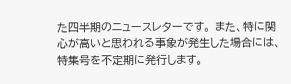た四半期のニュースレターです。 また、特に関心が高いと思われる事象が発生した場合には、特集号を不定期に発行します。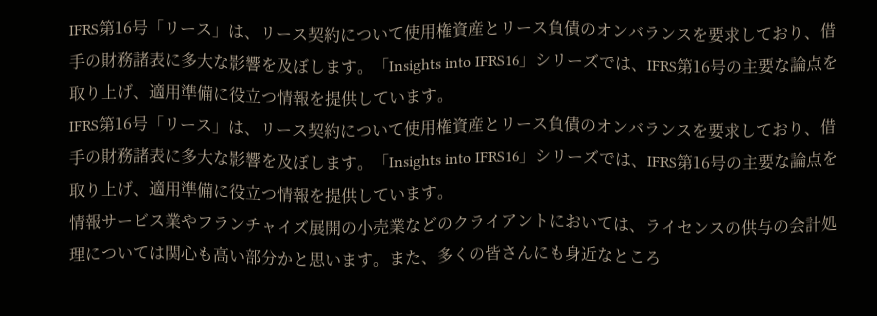IFRS第16号「リース」は、リース契約について使用権資産とリース負債のオンバランスを要求しており、借手の財務諸表に多大な影響を及ぼします。「Insights into IFRS16」シリーズでは、IFRS第16号の主要な論点を取り上げ、適用準備に役立つ情報を提供しています。
IFRS第16号「リース」は、リース契約について使用権資産とリース負債のオンバランスを要求しており、借手の財務諸表に多大な影響を及ぼします。「Insights into IFRS16」シリーズでは、IFRS第16号の主要な論点を取り上げ、適用準備に役立つ情報を提供しています。
情報サービス業やフランチャイズ展開の小売業などのクライアントにおいては、ライセンスの供与の会計処理については関心も高い部分かと思います。また、多くの皆さんにも身近なところ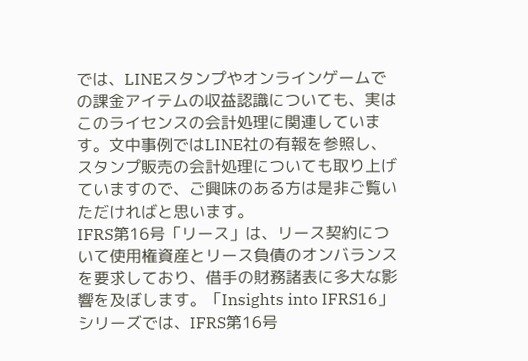では、LINEスタンプやオンラインゲームでの課金アイテムの収益認識についても、実はこのライセンスの会計処理に関連しています。文中事例ではLINE社の有報を参照し、スタンプ販売の会計処理についても取り上げていますので、ご興味のある方は是非ご覧いただければと思います。
IFRS第16号「リース」は、リース契約について使用権資産とリース負債のオンバランスを要求しており、借手の財務諸表に多大な影響を及ぼします。「Insights into IFRS16」シリーズでは、IFRS第16号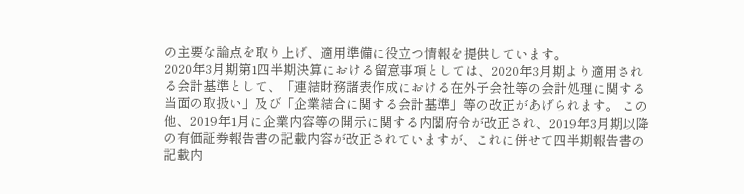の主要な論点を取り上げ、適用準備に役立つ情報を提供しています。
2020年3月期第1四半期決算における留意事項としては、2020年3月期より適用される会計基準として、「連結財務諸表作成における在外子会社等の会計処理に関する当面の取扱い」及び「企業結合に関する会計基準」等の改正があげられます。 この他、2019年1月に企業内容等の開示に関する内閣府令が改正され、2019年3月期以降の有価証券報告書の記載内容が改正されていますが、これに併せて四半期報告書の記載内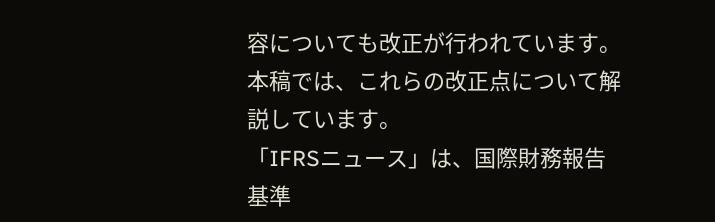容についても改正が行われています。 本稿では、これらの改正点について解説しています。
「IFRSニュース」は、国際財務報告基準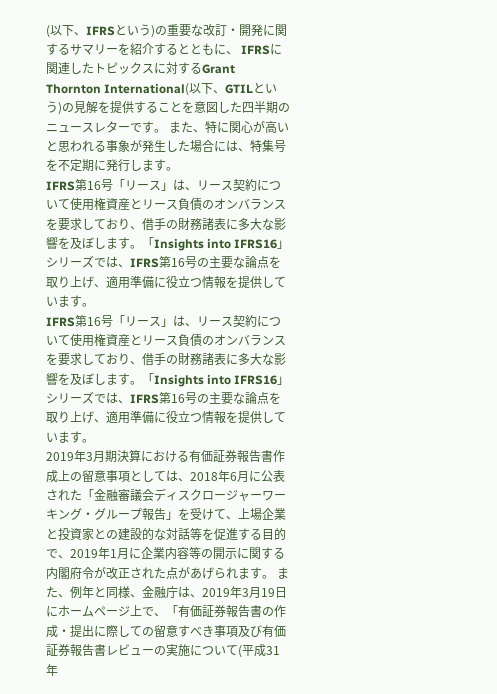(以下、IFRSという)の重要な改訂・開発に関するサマリーを紹介するとともに、 IFRSに関連したトピックスに対するGrant Thornton International(以下、GTILという)の見解を提供することを意図した四半期のニュースレターです。 また、特に関心が高いと思われる事象が発生した場合には、特集号を不定期に発行します。
IFRS第16号「リース」は、リース契約について使用権資産とリース負債のオンバランスを要求しており、借手の財務諸表に多大な影響を及ぼします。「Insights into IFRS16」シリーズでは、IFRS第16号の主要な論点を取り上げ、適用準備に役立つ情報を提供しています。
IFRS第16号「リース」は、リース契約について使用権資産とリース負債のオンバランスを要求しており、借手の財務諸表に多大な影響を及ぼします。「Insights into IFRS16」シリーズでは、IFRS第16号の主要な論点を取り上げ、適用準備に役立つ情報を提供しています。
2019年3月期決算における有価証券報告書作成上の留意事項としては、2018年6月に公表された「金融審議会ディスクロージャーワーキング・グループ報告」を受けて、上場企業と投資家との建設的な対話等を促進する目的で、2019年1月に企業内容等の開示に関する内閣府令が改正された点があげられます。 また、例年と同様、金融庁は、2019年3月19日にホームページ上で、「有価証券報告書の作成・提出に際しての留意すべき事項及び有価証券報告書レビューの実施について(平成31年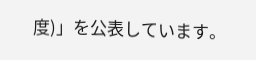度)」を公表しています。